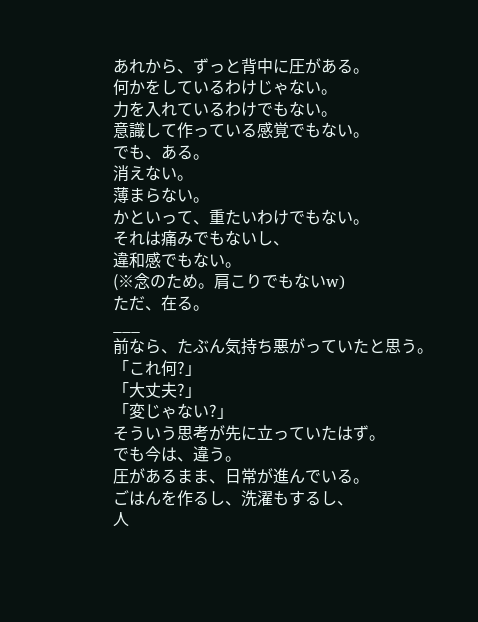あれから、ずっと背中に圧がある。
何かをしているわけじゃない。
力を入れているわけでもない。
意識して作っている感覚でもない。
でも、ある。
消えない。
薄まらない。
かといって、重たいわけでもない。
それは痛みでもないし、
違和感でもない。
(※念のため。肩こりでもないw)
ただ、在る。
___
前なら、たぶん気持ち悪がっていたと思う。
「これ何?」
「大丈夫?」
「変じゃない?」
そういう思考が先に立っていたはず。
でも今は、違う。
圧があるまま、日常が進んでいる。
ごはんを作るし、洗濯もするし、
人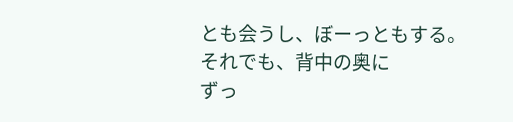とも会うし、ぼーっともする。
それでも、背中の奥に
ずっ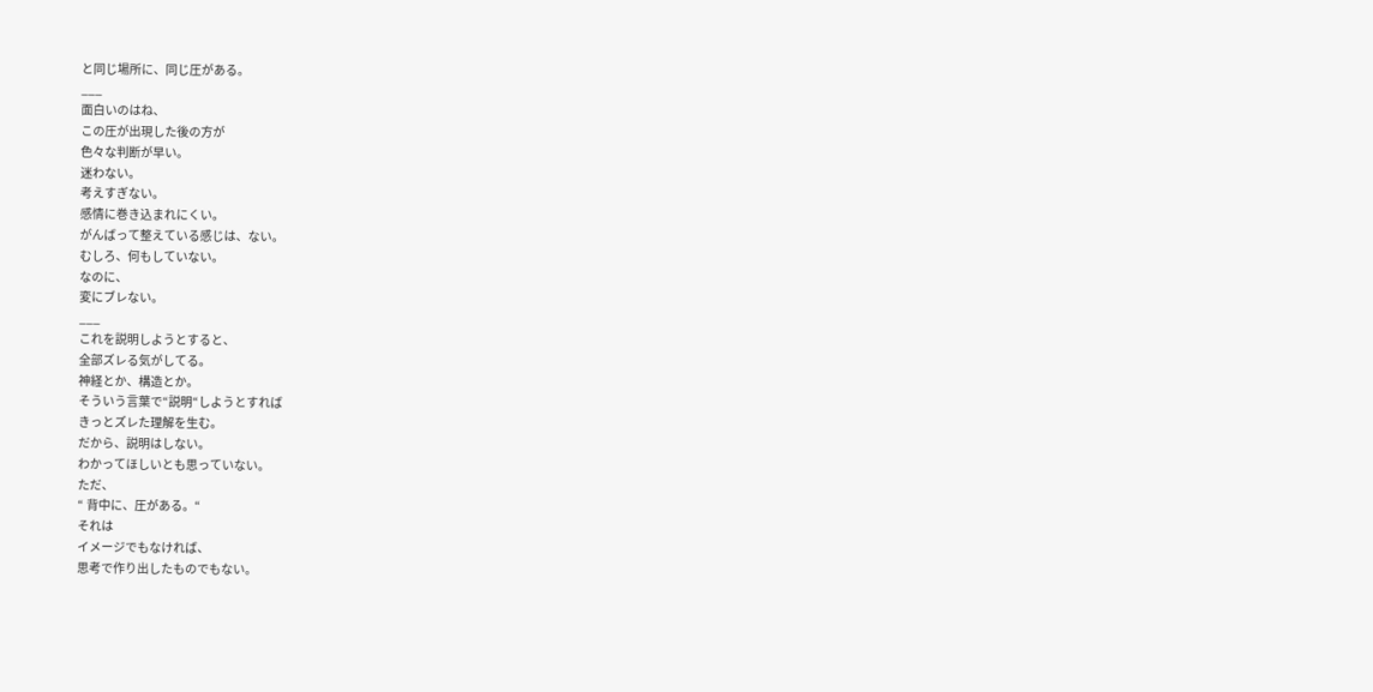と同じ場所に、同じ圧がある。
___
面白いのはね、
この圧が出現した後の方が
色々な判断が早い。
迷わない。
考えすぎない。
感情に巻き込まれにくい。
がんばって整えている感じは、ない。
むしろ、何もしていない。
なのに、
変にブレない。
___
これを説明しようとすると、
全部ズレる気がしてる。
神経とか、構造とか。
そういう言葉で“説明“しようとすれば
きっとズレた理解を生む。
だから、説明はしない。
わかってほしいとも思っていない。
ただ、
“ 背中に、圧がある。“
それは
イメージでもなければ、
思考で作り出したものでもない。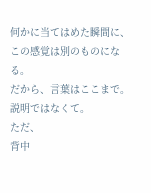何かに当てはめた瞬間に、
この感覚は別のものになる。
だから、言葉はここまで。
説明ではなくて。
ただ、
背中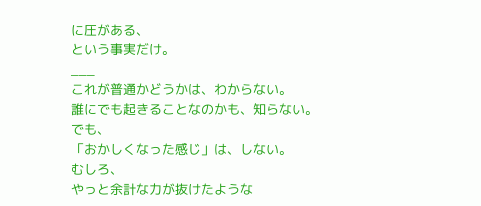に圧がある、
という事実だけ。
___
これが普通かどうかは、わからない。
誰にでも起きることなのかも、知らない。
でも、
「おかしくなった感じ」は、しない。
むしろ、
やっと余計な力が抜けたような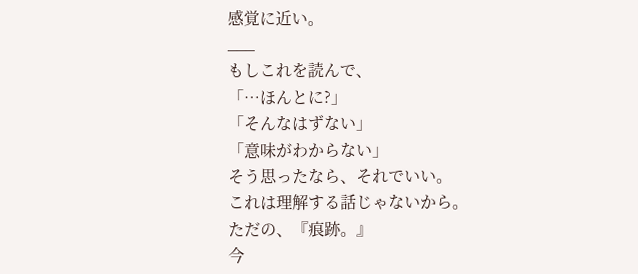感覚に近い。
___
もしこれを読んで、
「…ほんとに?」
「そんなはずない」
「意味がわからない」
そう思ったなら、それでいい。
これは理解する話じゃないから。
ただの、『痕跡。』
今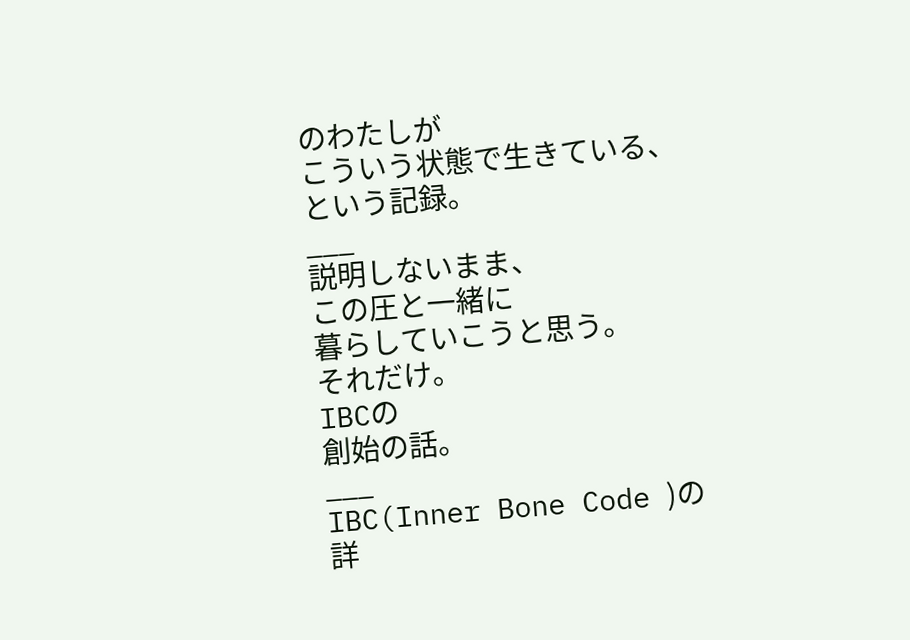のわたしが
こういう状態で生きている、
という記録。
___
説明しないまま、
この圧と一緒に
暮らしていこうと思う。
それだけ。
IBCの
創始の話。
___
IBC(Inner Bone Code )の
詳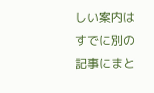しい案内は
すでに別の記事にまと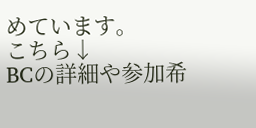めています。
こちら↓
BCの詳細や参加希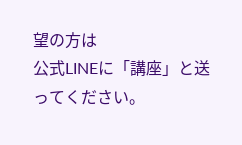望の方は
公式LINEに「講座」と送ってください。